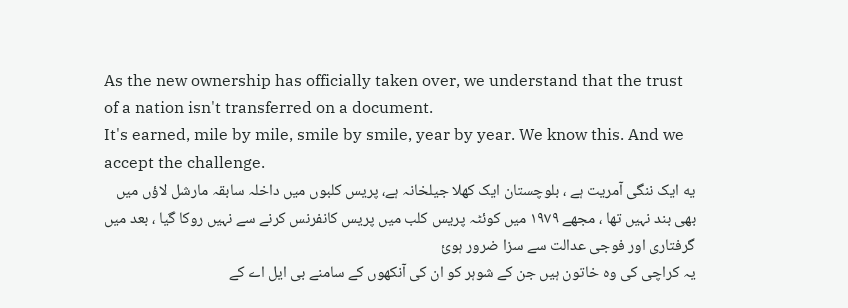As the new ownership has officially taken over, we understand that the trust of a nation isn't transferred on a document.
It's earned, mile by mile, smile by smile, year by year. We know this. And we accept the challenge.
یه ایک ننگی آمریت ہے ، بلوچستان ایک کھلا جیلخانہ ہے، پریس کلبوں میں داخلہ سابقہ مارشل لاؤں میں بھی بند نہیں تھا ، مجھے ۱۹۷۹ میں کوئٹہ پریس کلب میں پریس کانفرنس کرنے سے نہیں روکا گیا ، بعد میں گرفتاری اور فوجی عدالت سے سزا ضرور ہوئ
یہ کراچی کی وہ خاتون ہیں جن کے شوہر کو ان کی آنکھوں کے سامنے بی ایل اے کے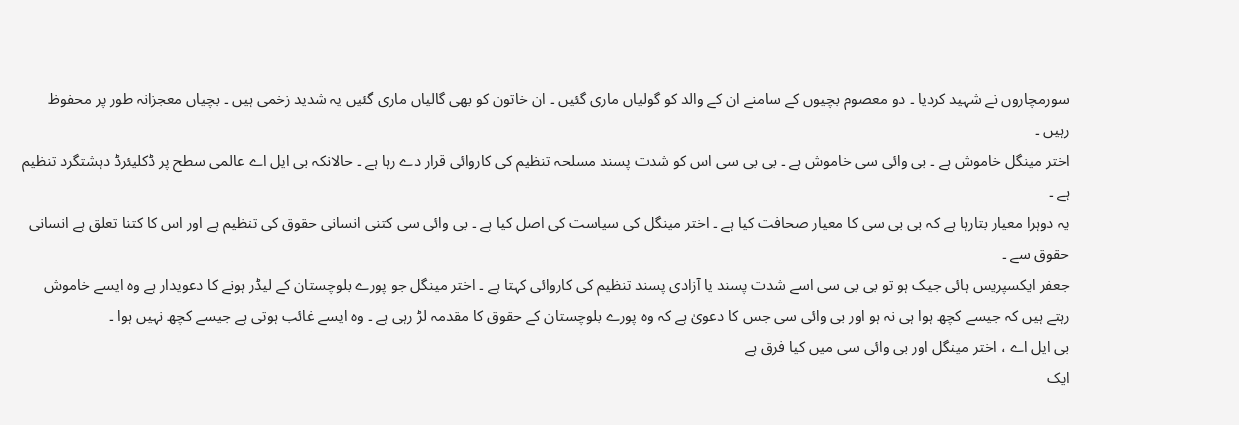سورمچاروں نے شہید کردیا ۔ دو معصوم بچیوں کے سامنے ان کے والد کو گولیاں ماری گئیں ۔ ان خاتون کو بھی گالیاں ماری گئیں یہ شدید زخمی ہیں ۔ بچیاں معجزانہ طور پر محفوظ رہیں ۔
اختر مینگل خاموش ہے ۔ بی وائی سی خاموش ہے ۔ بی بی سی اس کو شدت پسند مسلحہ تنظیم کی کاروائی قرار دے رہا ہے ۔ حالانکہ بی ایل اے عالمی سطح پر ڈکلیئرڈ دہشتگرد تنظیم ہے ۔
یہ دوہرا معیار بتارہا ہے کہ بی بی سی کا معیار صحافت کیا ہے ۔ اختر مینگل کی سیاست کی اصل کیا ہے ۔ بی وائی سی کتنی انسانی حقوق کی تنظیم ہے اور اس کا کتنا تعلق ہے انسانی حقوق سے ۔
جعفر ایکسپریس ہائی جیک ہو تو بی بی سی اسے شدت پسند یا آزادی پسند تنظیم کی کاروائی کہتا ہے ۔ اختر مینگل جو پورے بلوچستان کے لیڈر ہونے کا دعویدار ہے وہ ایسے خاموش رہتے ہیں کہ جیسے کچھ ہوا ہی نہ ہو اور بی وائی سی جس کا دعویٰ ہے کہ وہ پورے بلوچستان کے حقوق کا مقدمہ لڑ رہی ہے ۔ وہ ایسے غائب ہوتی ہے جیسے کچھ نہیں ہوا ۔
بی ایل اے ، اختر مینگل اور بی وائی سی میں کیا فرق ہے
ایک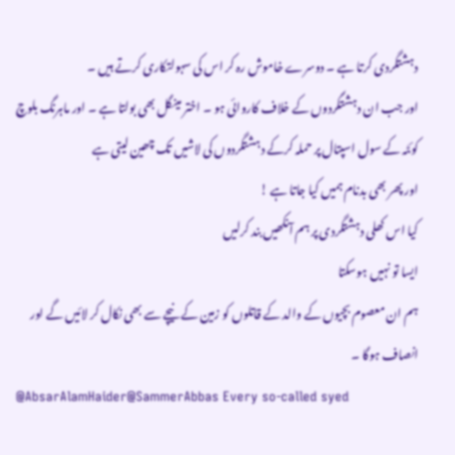دہشتگردی کرتا ہے ۔ دوسرے خاموش رہ کر اس کی سہولتکاری کرتے ہیں ۔
اور جب ان دہشتگردوں کے خلاف کاروائی ہو ۔ اختر مینگل بھی بولتا ہے ۔ اور ماہرنگ بلوچ کوئٹہ کے سول اسپتال پر حملہ کرکے دہشتگردوں کی لاشیں تک چھین لیتی ہے
اور پھر بھی بدنام ہمیں کیا جاتا ہے !
کیا اس کھلی دہشتگردی پر ہم آنکھیں بند کرلیں
ایسا تو نہیں ہوسکتا
ہم ان معصوم بچیوں کے والد کے قاتلوں کو زمین کے نیچے سے بھی نکال کر لائیں گے اور انصاف ہوگا ۔
@AbsarAlamHaider@SammerAbbas Every so-called syed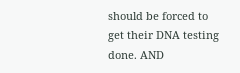should be forced to get their DNA testing done. AND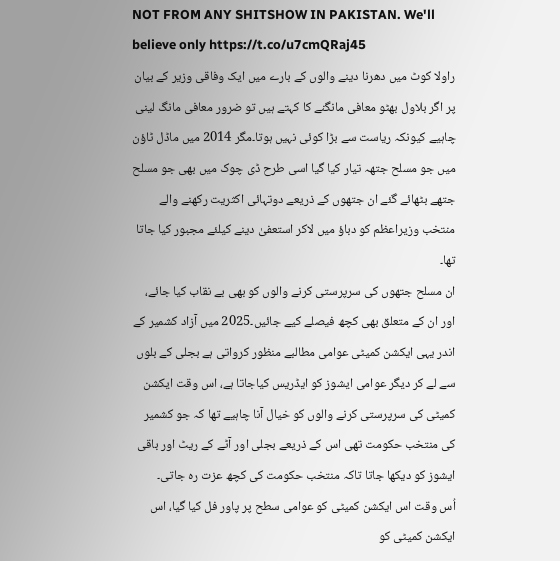NOT FROM ANY SHITSHOW IN PAKISTAN. We'll believe only https://t.co/u7cmQRaj45
راولا کوٹ میں دھرنا دینے والوں کے بارے میں ایک وفاقی وزیر کے بیان پر اگر بلاول بھٹو معافی مانگنے کا کہتے ہیں تو ضرور معافی مانگ لینی چاہیے کیونکہ ریاست سے بڑا کوئی نہیں ہوتا۔مگر 2014 میں ماڈل ٹاؤن میں جو مسلح جتھہ تیار کیا گیا اسی طرح ڈی چوک میں بھی جو مسلح جتھے بٹھائے گئے ان جتھوں کے ذریعے دوتہائی اکثریت رکھنے والے منتخب وزیراعظم کو دباؤ میں لاکر استعفیٰ دینے کیلئے مجبور کیا جاتا تھا۔
ان مسلح جتھوں کی سرپرستی کرنے والوں کو بھی بے نقاب کیا جائے، اور ان کے متعلق بھی کچھ فیصلے کیے جائیں۔2025 میں آزاد کشمیر کے اندر یہی ایکشن کمیٹی عوامی مطالبے منظور کرواتی ہے بجلی کے بلوں سے لے کر دیگر عوامی ایشوز کو ایڈریس کیاجاتا ہے، اس وقت ایکشن کمیٹی کی سرپرستی کرنے والوں کو خیال آنا چاہیے تھا کہ جو کشمیر کی منتخب حکومت تھی اس کے ذریعے بجلی اور آٹے کے ریٹ اور باقی ایشوز کو دیکھا جاتا تاکہ منتخب حکومت کی کچھ عزت رہ جاتی۔
اُس وقت اس ایکشن کمیٹی کو عوامی سطح پر پاور فل کیا گیا، اس ایکشن کمیٹی کو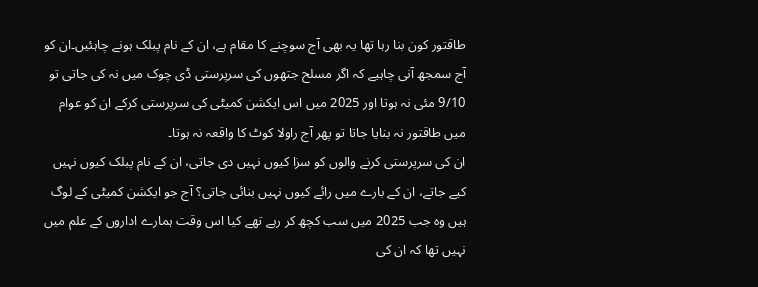طاقتور کون بنا رہا تھا یہ بھی آج سوچنے کا مقام ہے، ان کے نام پبلک ہونے چاہئیں۔ان کو آج سمجھ آنی چاہیے کہ اگر مسلح جتھوں کی سرپرستی ڈی چوک میں نہ کی جاتی تو 9/10 مئی نہ ہوتا اور 2025 میں اس ایکشن کمیٹی کی سرپرستی کرکے ان کو عوام میں طاقتور نہ بنایا جاتا تو پھر آج راولا کوٹ کا واقعہ نہ ہوتا۔
ان کی سرپرستی کرنے والوں کو سزا کیوں نہیں دی جاتی، ان کے نام پبلک کیوں نہیں کیے جاتے، ان کے بارے میں رائے کیوں نہیں بنائی جاتی؟ آج جو ایکشن کمیٹی کے لوگ ہیں وہ جب 2025 میں سب کچھ کر رہے تھے کیا اس وقت ہمارے اداروں کے علم میں نہیں تھا کہ ان کی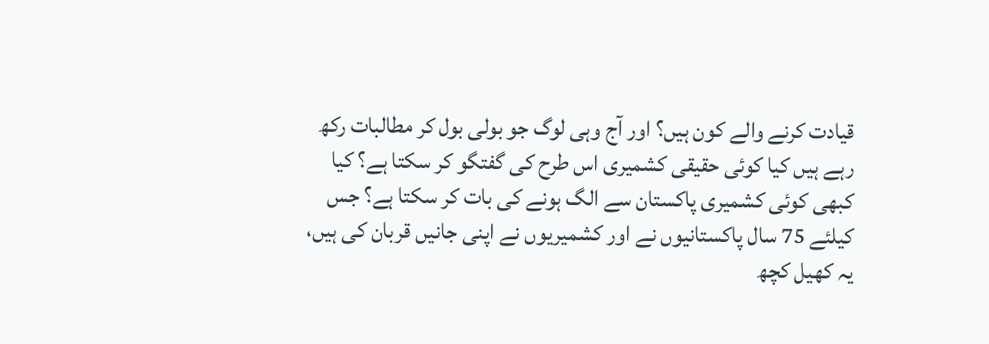قیادت کرنے والے کون ہیں؟ اور آج وہی لوگ جو بولی بول کر مطالبات رکھ رہے ہیں کیا کوئی حقیقی کشمیری اس طرح کی گفتگو کر سکتا ہے؟ کیا کبھی کوئی کشمیری پاکستان سے الگ ہونے کی بات کر سکتا ہے؟ جس کیلئے 75 سال پاکستانیوں نے اور کشمیریوں نے اپنی جانیں قربان کی ہیں، یہ کھیل کچھ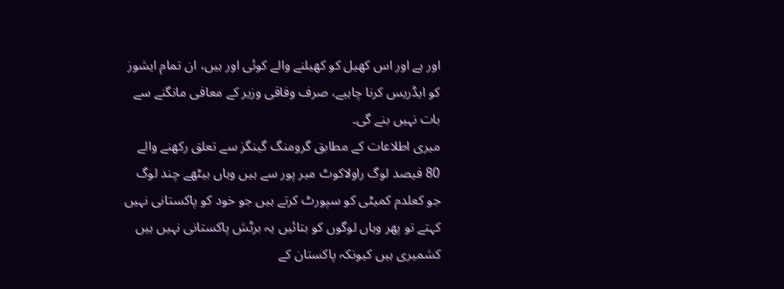اور ہے اور اس کھیل کو کھیلنے والے کوئی اور ہیں، ان تمام ایشوز کو ایڈریس کرنا چاہیے، صرف وفاقی وزیر کے معافی مانگنے سے بات نہیں بنے گی۔
میری اطلاعات کے مطابق گرومنگ گینگز سے تعلق رکھنے والے 80 فیصد لوگ راولاکوٹ میر پور سے ہیں وہاں بیٹھے چند لوگ جو کعلدم کمیٹی کو سپورٹ کرتے ہیں جو خود کو پاکستانی نہیں کہتے تو پھر وہاں لوگوں کو بتائیں یہ برٹش پاکستانی نہیں ہیں کشمیری ہیں کیونکہ پاکستان کے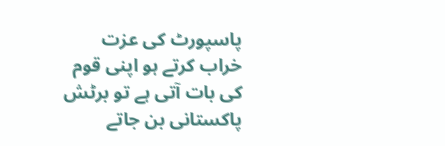پاسپورٹ کی عزت خراب کرتے ہو اپنی قوم کی بات آتی ہے تو برٹش پاکستانی بن جاتے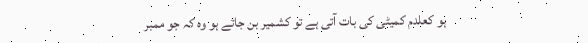ہو کعلدم کمیٹی کی بات آتی ہے تو کشمیر بن جاتے ہو وہ کہ جو ممبر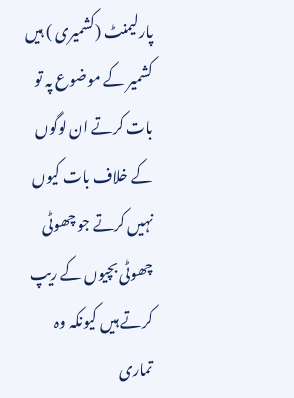پارلیمنٹ (کشمیری ) ہیں کشمیر کے موضوع پہ تو بات کرتے ان لوگوں کے خلاف بات کیوں نہیں کرتے جو چھوٹی چھوٹی بچیوں کے ریپ کرتے ہیں کیونکہ وہ تماری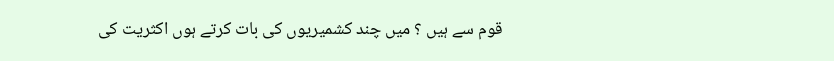قوم سے ہیں ؟ میں چند کشمیریوں کی بات کرتے ہوں اکثریت کی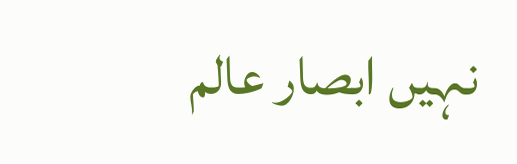نہیں ابصار عالم